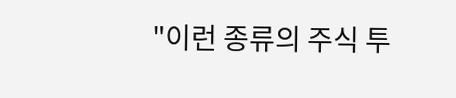"이런 종류의 주식 투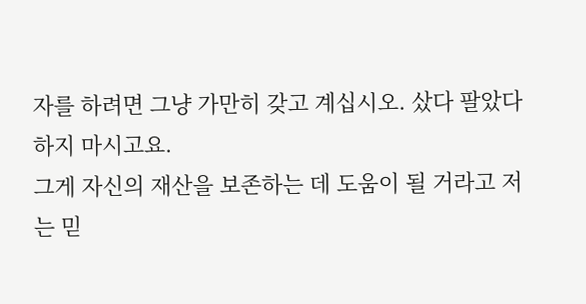자를 하려면 그냥 가만히 갖고 계십시오. 샀다 팔았다 하지 마시고요.
그게 자신의 재산을 보존하는 데 도움이 될 거라고 저는 믿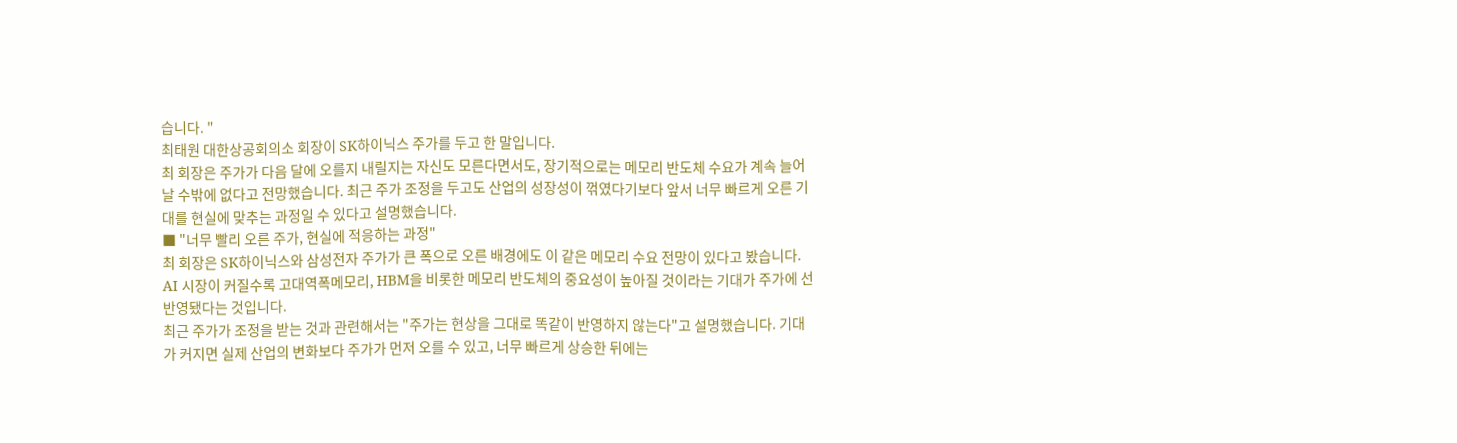습니다. "
최태원 대한상공회의소 회장이 SK하이닉스 주가를 두고 한 말입니다.
최 회장은 주가가 다음 달에 오를지 내릴지는 자신도 모른다면서도, 장기적으로는 메모리 반도체 수요가 계속 늘어날 수밖에 없다고 전망했습니다. 최근 주가 조정을 두고도 산업의 성장성이 꺾였다기보다 앞서 너무 빠르게 오른 기대를 현실에 맞추는 과정일 수 있다고 설명했습니다.
■ "너무 빨리 오른 주가, 현실에 적응하는 과정"
최 회장은 SK하이닉스와 삼성전자 주가가 큰 폭으로 오른 배경에도 이 같은 메모리 수요 전망이 있다고 봤습니다.
AI 시장이 커질수록 고대역폭메모리, HBM을 비롯한 메모리 반도체의 중요성이 높아질 것이라는 기대가 주가에 선반영됐다는 것입니다.
최근 주가가 조정을 받는 것과 관련해서는 "주가는 현상을 그대로 똑같이 반영하지 않는다"고 설명했습니다. 기대가 커지면 실제 산업의 변화보다 주가가 먼저 오를 수 있고, 너무 빠르게 상승한 뒤에는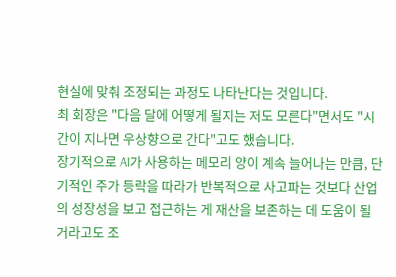현실에 맞춰 조정되는 과정도 나타난다는 것입니다.
최 회장은 "다음 달에 어떻게 될지는 저도 모른다"면서도 "시간이 지나면 우상향으로 간다"고도 했습니다.
장기적으로 AI가 사용하는 메모리 양이 계속 늘어나는 만큼, 단기적인 주가 등락을 따라가 반복적으로 사고파는 것보다 산업의 성장성을 보고 접근하는 게 재산을 보존하는 데 도움이 될 거라고도 조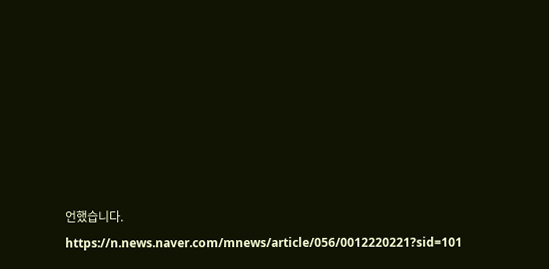언했습니다.
https://n.news.naver.com/mnews/article/056/0012220221?sid=101